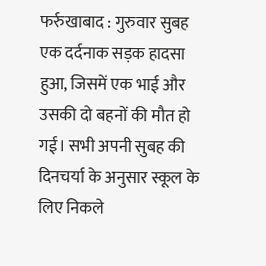फर्रुखाबाद : गुरुवार सुबह एक दर्दनाक सड़क हादसा हुआ, जिसमें एक भाई और उसकी दो बहनों की मौत हो गई। सभी अपनी सुबह की दिनचर्या के अनुसार स्कूल के लिए निकले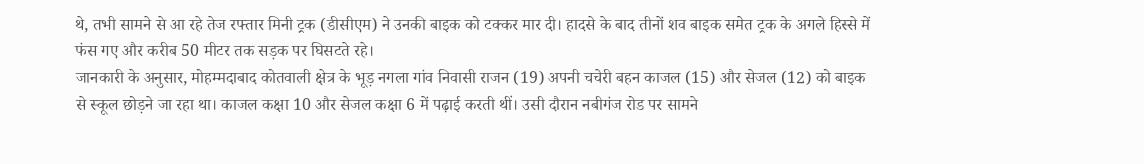थे, तभी सामने से आ रहे तेज रफ्तार मिनी ट्रक (डीसीएम) ने उनकी बाइक को टक्कर मार दी। हादसे के बाद तीनों शव बाइक समेत ट्रक के अगले हिस्से में फंस गए और करीब 50 मीटर तक सड़क पर घिसटते रहे।
जानकारी के अनुसार, मोहम्मदाबाद कोतवाली क्षेत्र के भूड़ नगला गांव निवासी राजन (19) अपनी चचेरी बहन काजल (15) और सेजल (12) को बाइक से स्कूल छोड़ने जा रहा था। काजल कक्षा 10 और सेजल कक्षा 6 में पढ़ाई करती थीं। उसी दौरान नबीगंज रोड पर सामने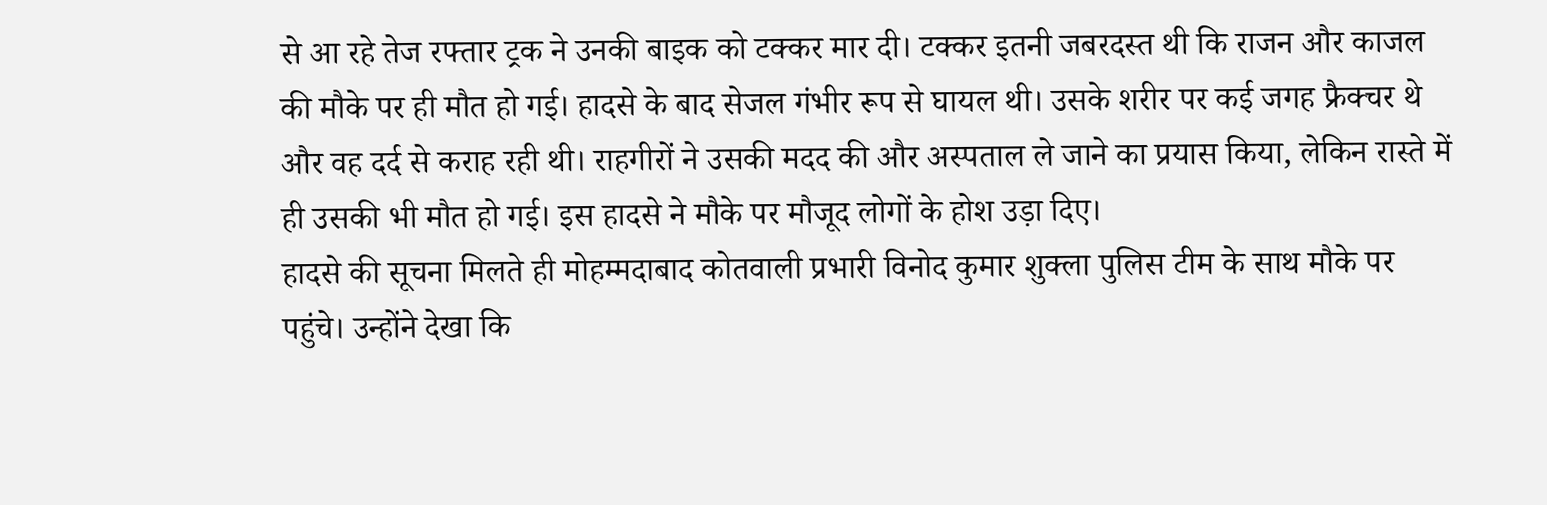से आ रहे तेज रफ्तार ट्रक ने उनकी बाइक को टक्कर मार दी। टक्कर इतनी जबरदस्त थी कि राजन और काजल की मौके पर ही मौत हो गई। हादसे के बाद सेजल गंभीर रूप से घायल थी। उसके शरीर पर कई जगह फ्रैक्चर थे और वह दर्द से कराह रही थी। राहगीरों ने उसकी मदद की और अस्पताल ले जाने का प्रयास किया, लेकिन रास्ते में ही उसकी भी मौत हो गई। इस हादसे ने मौके पर मौजूद लोगों के होश उड़ा दिए।
हादसे की सूचना मिलते ही मोहम्मदाबाद कोतवाली प्रभारी विनोद कुमार शुक्ला पुलिस टीम के साथ मौके पर पहुंचे। उन्होंने देखा कि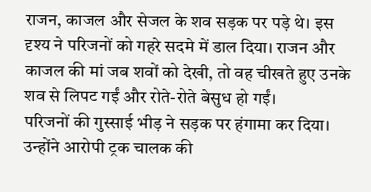राजन, काजल और सेजल के शव सड़क पर पड़े थे। इस दृश्य ने परिजनों को गहरे सदमे में डाल दिया। राजन और काजल की मां जब शवों को देखी, तो वह चीखते हुए उनके शव से लिपट गईं और रोते-रोते बेसुध हो गईं।
परिजनों की गुस्साई भीड़ ने सड़क पर हंगामा कर दिया। उन्होंने आरोपी ट्रक चालक की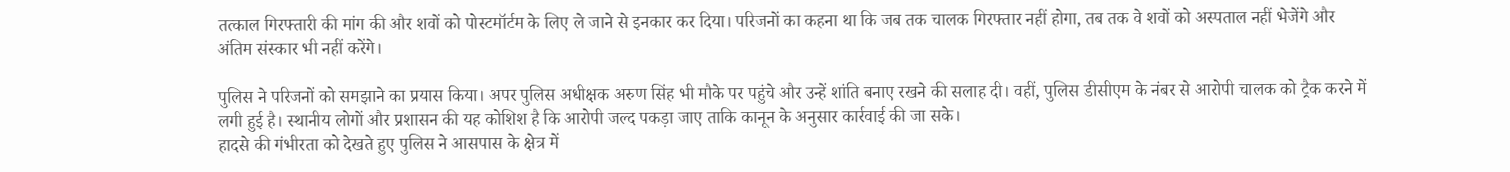तत्काल गिरफ्तारी की मांग की और शवों को पोस्टमॉर्टम के लिए ले जाने से इनकार कर दिया। परिजनों का कहना था कि जब तक चालक गिरफ्तार नहीं होगा, तब तक वे शवों को अस्पताल नहीं भेजेंगे और अंतिम संस्कार भी नहीं करेंगे।

पुलिस ने परिजनों को समझाने का प्रयास किया। अपर पुलिस अधीक्षक अरुण सिंह भी मौके पर पहुंचे और उन्हें शांति बनाए रखने की सलाह दी। वहीं, पुलिस डीसीएम के नंबर से आरोपी चालक को ट्रैक करने में लगी हुई है। स्थानीय लोगों और प्रशासन की यह कोशिश है कि आरोपी जल्द पकड़ा जाए ताकि कानून के अनुसार कार्रवाई की जा सके।
हादसे की गंभीरता को देखते हुए पुलिस ने आसपास के क्षेत्र में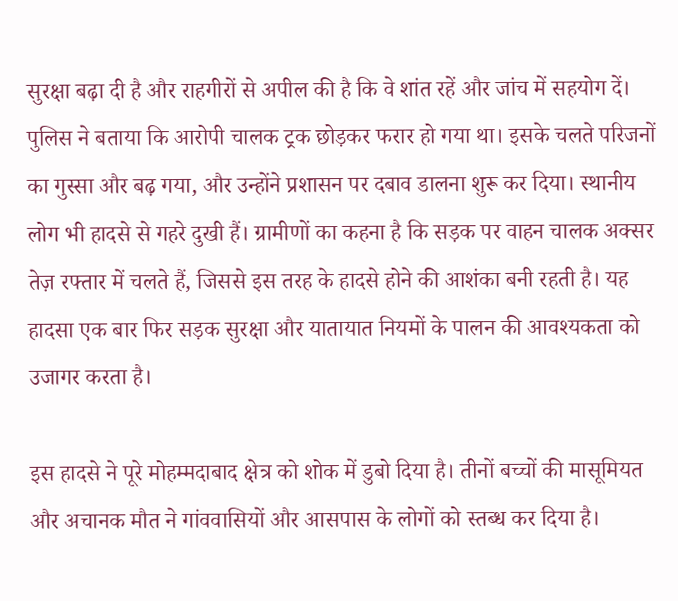सुरक्षा बढ़ा दी है और राहगीरों से अपील की है कि वे शांत रहें और जांच में सहयोग दें। पुलिस ने बताया कि आरोपी चालक ट्रक छोड़कर फरार हो गया था। इसके चलते परिजनों का गुस्सा और बढ़ गया, और उन्होंने प्रशासन पर दबाव डालना शुरू कर दिया। स्थानीय लोग भी हादसे से गहरे दुखी हैं। ग्रामीणों का कहना है कि सड़क पर वाहन चालक अक्सर तेज़ रफ्तार में चलते हैं, जिससे इस तरह के हादसे होने की आशंका बनी रहती है। यह हादसा एक बार फिर सड़क सुरक्षा और यातायात नियमों के पालन की आवश्यकता को उजागर करता है।

इस हादसे ने पूरे मोहम्मदाबाद क्षेत्र को शोक में डुबो दिया है। तीनों बच्चों की मासूमियत और अचानक मौत ने गांववासियों और आसपास के लोगों को स्तब्ध कर दिया है।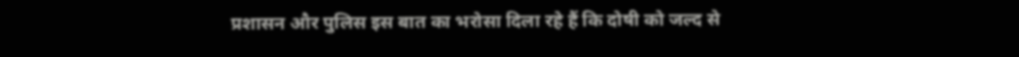प्रशासन और पुलिस इस बात का भरोसा दिला रहे हैं कि दोषी को जल्द से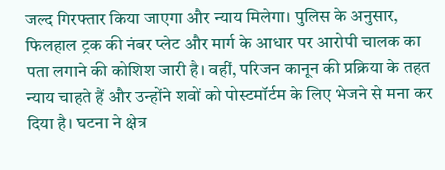जल्द गिरफ्तार किया जाएगा और न्याय मिलेगा। पुलिस के अनुसार, फिलहाल ट्रक की नंबर प्लेट और मार्ग के आधार पर आरोपी चालक का पता लगाने की कोशिश जारी है। वहीं, परिजन कानून की प्रक्रिया के तहत न्याय चाहते हैं और उन्होंने शवों को पोस्टमॉर्टम के लिए भेजने से मना कर दिया है। घटना ने क्षेत्र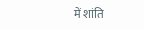में शांति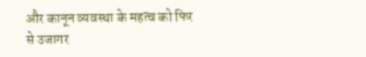और कानून व्यवस्था के महत्व को फिर से उजागर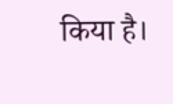किया है।